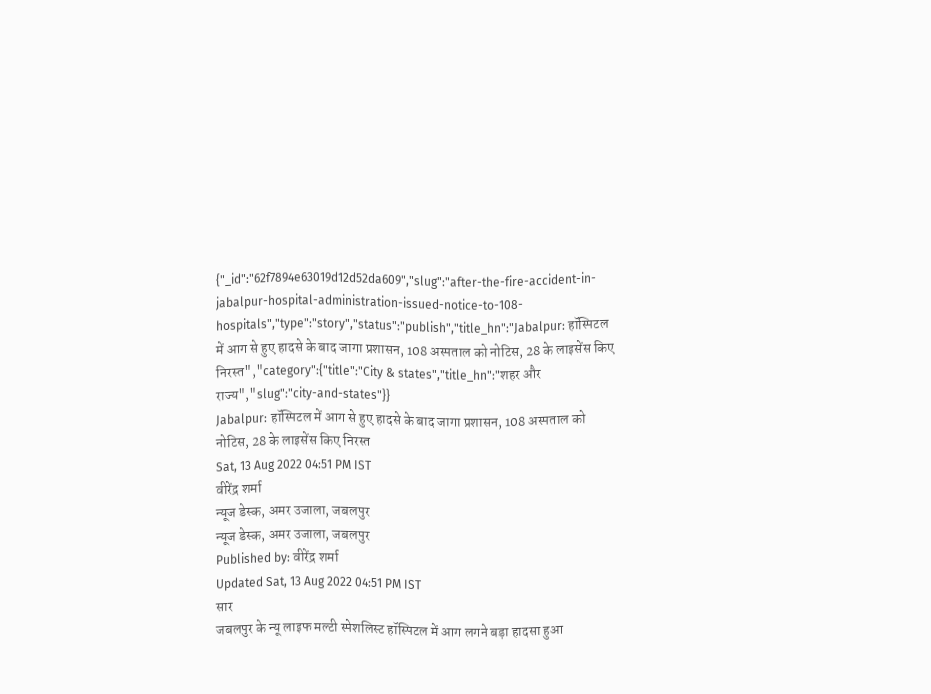{"_id":"62f7894e63019d12d52da609","slug":"after-the-fire-accident-in-jabalpur-hospital-administration-issued-notice-to-108-hospitals","type":"story","status":"publish","title_hn":"Jabalpur: हॉस्पिटल में आग से हुए हादसे के बाद जागा प्रशासन, 108 अस्पताल को नोटिस, 28 के लाइसेंस किए निरस्त","category":{"title":"City & states","title_hn":"शहर और राज्य","slug":"city-and-states"}}
Jabalpur: हॉस्पिटल में आग से हुए हादसे के बाद जागा प्रशासन, 108 अस्पताल को नोटिस, 28 के लाइसेंस किए निरस्त
Sat, 13 Aug 2022 04:51 PM IST
वीरेंद्र शर्मा
न्यूज डेस्क, अमर उजाला, जबलपुर
न्यूज डेस्क, अमर उजाला, जबलपुर
Published by: वीरेंद्र शर्मा
Updated Sat, 13 Aug 2022 04:51 PM IST
सार
जबलपुर के न्यू लाइफ मल्टी स्पेशलिस्ट हॉस्पिटल में आग लगने बड़ा हादसा हुआ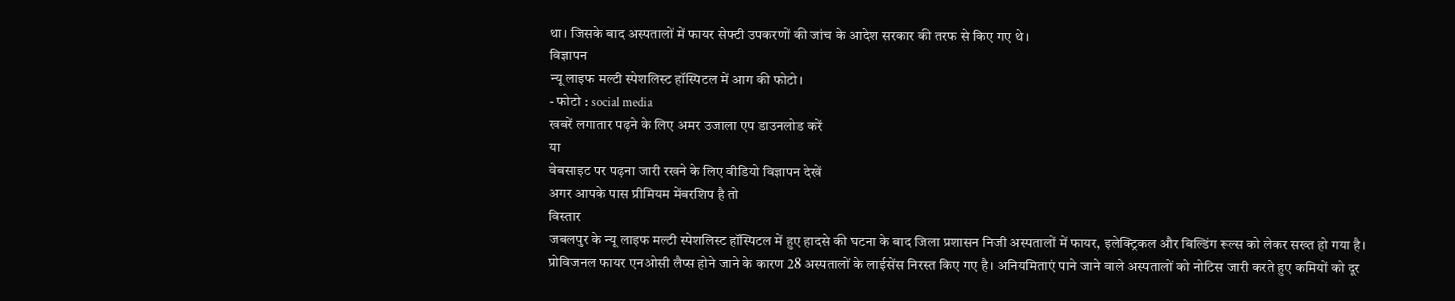था। जिसके बाद अस्पतालों में फायर सेफ्टी उपकरणों की जांच के आदेश सरकार की तरफ से किए गए थे।
विज्ञापन
न्यू लाइफ मल्टी स्पेशलिस्ट हॉस्पिटल में आग की फोटो।
- फोटो : social media
खबरें लगातार पढ़ने के लिए अमर उजाला एप डाउनलोड करें
या
वेबसाइट पर पढ़ना जारी रखने के लिए वीडियो विज्ञापन देखें
अगर आपके पास प्रीमियम मेंबरशिप है तो
विस्तार
जबलपुर के न्यू लाइफ मल्टी स्पेशलिस्ट हॉस्पिटल में हुए हादसे की घटना के बाद जिला प्रशासन निजी अस्पतालों में फायर, इलेक्ट्रिकल और बिल्डिंग रूल्स को लेकर सख्त हो गया है। प्रोविजनल फायर एनओसी लैप्स होने जाने के कारण 28 अस्पतालों के लाईसेंस निरस्त किए गए है। अनियमिताएं पाने जाने वाले अस्पतालों को नोटिस जारी करते हुए कमियों को दूर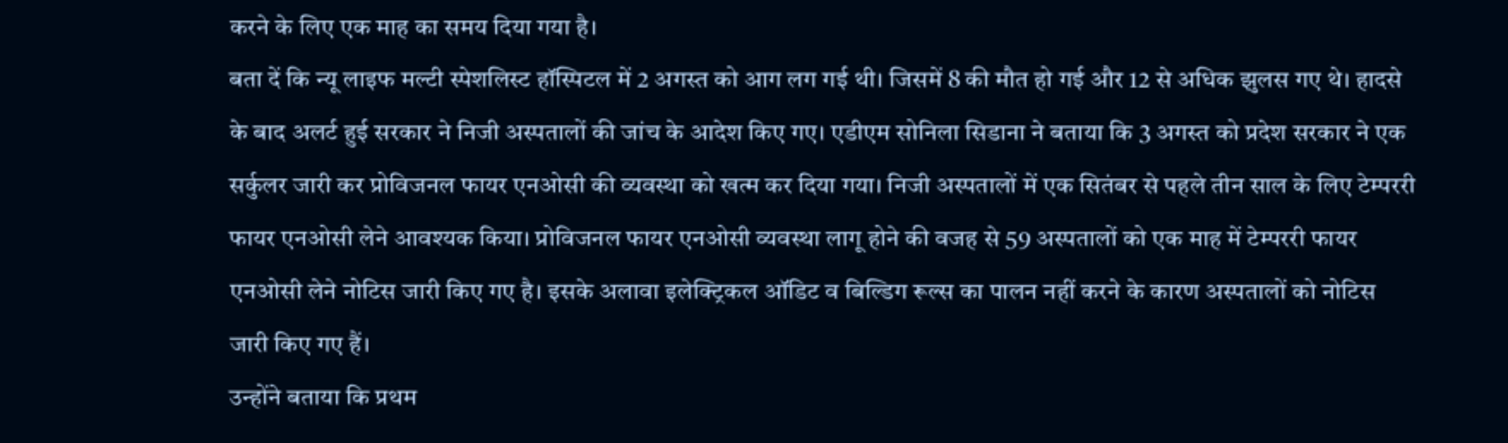करने के लिए एक माह का समय दिया गया है।
बता दें कि न्यू लाइफ मल्टी स्पेशलिस्ट हॉस्पिटल में 2 अगस्त को आग लग गई थी। जिसमें 8 की मौत हो गई और 12 से अधिक झुलस गए थे। हादसे के बाद अलर्ट हुई सरकार ने निजी अस्पतालों की जांच के आदेश किए गए। एडीएम सोनिला सिडाना ने बताया कि 3 अगस्त को प्रदेश सरकार ने एक सर्कुलर जारी कर प्रोविजनल फायर एनओसी की व्यवस्था को खत्म कर दिया गया। निजी अस्पतालों में एक सितंबर से पहले तीन साल के लिए टेम्पररी फायर एनओसी लेने आवश्यक किया। प्रोविजनल फायर एनओसी व्यवस्था लागू होने की वजह से 59 अस्पतालों को एक माह में टेम्पररी फायर एनओसी लेने नोटिस जारी किए गए है। इसके अलावा इलेक्ट्रिकल ऑडिट व बिल्डिग रूल्स का पालन नहीं करने के कारण अस्पतालों को नोटिस जारी किए गए हैं।
उन्होंने बताया कि प्रथम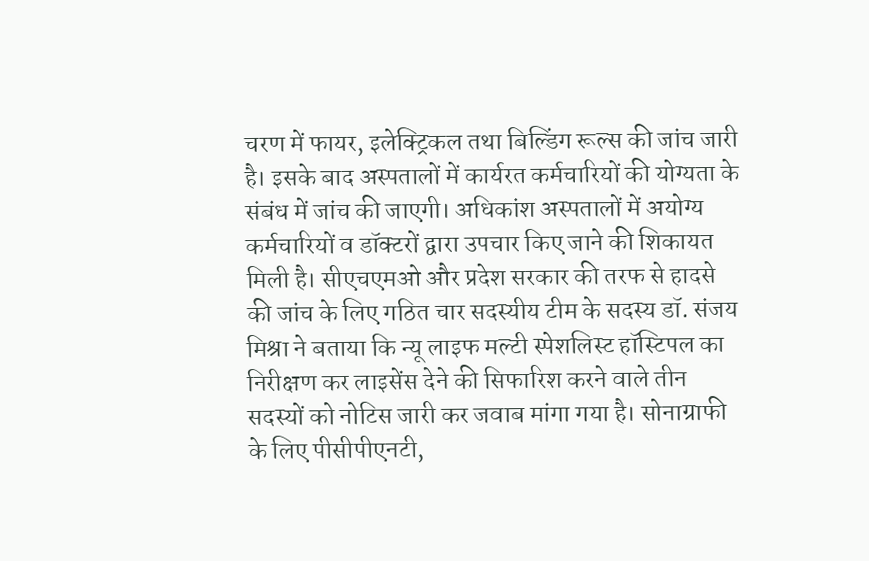चरण में फायर, इलेक्ट्रिकल तथा बिल्डिंग रूल्स की जांच जारी है। इसके बाद अस्पतालों में कार्यरत कर्मचारियों की योग्यता के संबंध में जांच की जाएगी। अधिकांश अस्पतालों में अयोग्य कर्मचारियों व डॉक्टरों द्वारा उपचार किए जाने की शिकायत मिली है। सीएचएमओ और प्रदेश सरकार की तरफ से हादसे की जांच के लिए गठित चार सदस्यीय टीम के सदस्य डॉ. संजय मिश्रा ने बताया कि न्यू लाइफ मल्टी स्पेशलिस्ट हॉस्टिपल का निरीक्षण कर लाइसेंस देने की सिफारिश करने वाले तीन सदस्यों को नोटिस जारी कर जवाब मांगा गया है। सोनाग्राफी के लिए पीसीपीएनटी,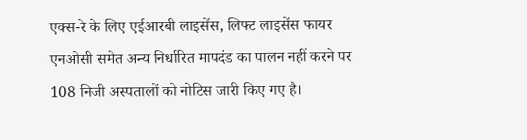एक्स-रे के लिए एईआरबी लाइसेंस, लिफ्ट लाइसेंस फायर एनओसी समेत अन्य निर्धारित मापदंड का पालन नहीं करने पर 108 निजी अस्पतालों को नोटिस जारी किए गए है।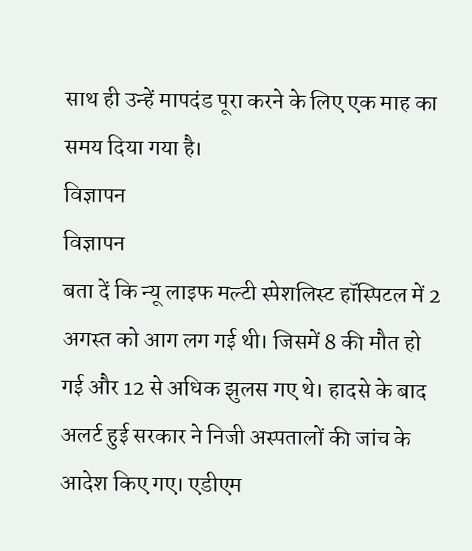साथ ही उन्हें मापदंड पूरा करने के लिए एक माह का समय दिया गया है।
विज्ञापन
विज्ञापन
बता दें कि न्यू लाइफ मल्टी स्पेशलिस्ट हॉस्पिटल में 2 अगस्त को आग लग गई थी। जिसमें 8 की मौत हो गई और 12 से अधिक झुलस गए थे। हादसे के बाद अलर्ट हुई सरकार ने निजी अस्पतालों की जांच के आदेश किए गए। एडीएम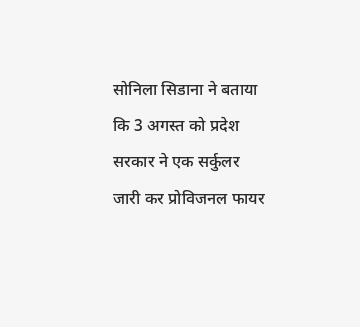सोनिला सिडाना ने बताया कि 3 अगस्त को प्रदेश सरकार ने एक सर्कुलर जारी कर प्रोविजनल फायर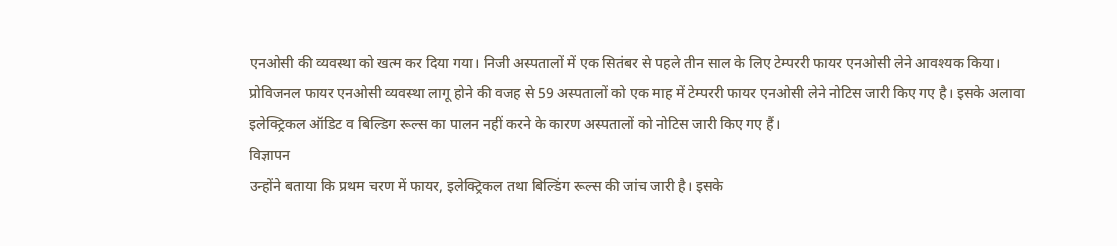एनओसी की व्यवस्था को खत्म कर दिया गया। निजी अस्पतालों में एक सितंबर से पहले तीन साल के लिए टेम्पररी फायर एनओसी लेने आवश्यक किया। प्रोविजनल फायर एनओसी व्यवस्था लागू होने की वजह से 59 अस्पतालों को एक माह में टेम्पररी फायर एनओसी लेने नोटिस जारी किए गए है। इसके अलावा इलेक्ट्रिकल ऑडिट व बिल्डिग रूल्स का पालन नहीं करने के कारण अस्पतालों को नोटिस जारी किए गए हैं।
विज्ञापन
उन्होंने बताया कि प्रथम चरण में फायर, इलेक्ट्रिकल तथा बिल्डिंग रूल्स की जांच जारी है। इसके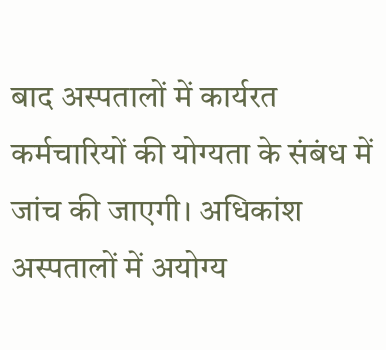बाद अस्पतालों में कार्यरत कर्मचारियों की योग्यता के संबंध में जांच की जाएगी। अधिकांश अस्पतालों में अयोग्य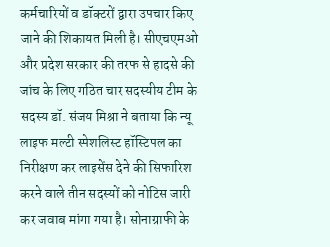कर्मचारियों व डॉक्टरों द्वारा उपचार किए जाने की शिकायत मिली है। सीएचएमओ और प्रदेश सरकार की तरफ से हादसे की जांच के लिए गठित चार सदस्यीय टीम के सदस्य डॉ. संजय मिश्रा ने बताया कि न्यू लाइफ मल्टी स्पेशलिस्ट हॉस्टिपल का निरीक्षण कर लाइसेंस देने की सिफारिश करने वाले तीन सदस्यों को नोटिस जारी कर जवाब मांगा गया है। सोनाग्राफी के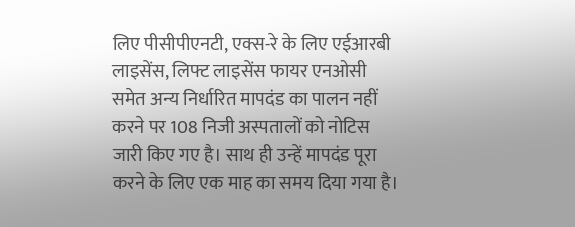लिए पीसीपीएनटी, एक्स-रे के लिए एईआरबी लाइसेंस, लिफ्ट लाइसेंस फायर एनओसी समेत अन्य निर्धारित मापदंड का पालन नहीं करने पर 108 निजी अस्पतालों को नोटिस जारी किए गए है। साथ ही उन्हें मापदंड पूरा करने के लिए एक माह का समय दिया गया है।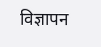विज्ञापन